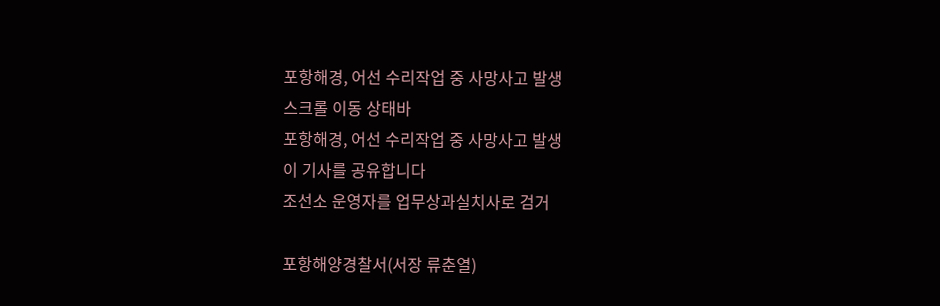포항해경, 어선 수리작업 중 사망사고 발생
스크롤 이동 상태바
포항해경, 어선 수리작업 중 사망사고 발생
이 기사를 공유합니다
조선소 운영자를 업무상과실치사로 검거

포항해양경찰서(서장 류춘열)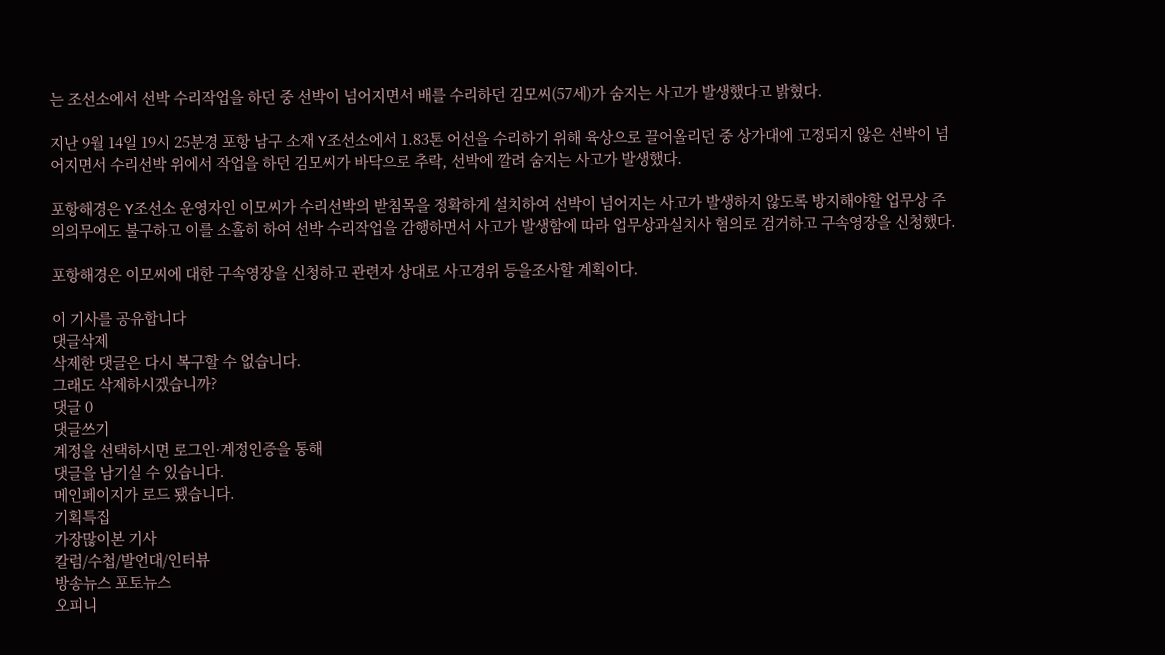는 조선소에서 선박 수리작업을 하던 중 선박이 넘어지면서 배를 수리하던 김모씨(57세)가 숨지는 사고가 발생했다고 밝혔다.

지난 9월 14일 19시 25분경 포항 남구 소재 Y조선소에서 1.83톤 어선을 수리하기 위해 육상으로 끌어올리던 중 상가대에 고정되지 않은 선박이 넘어지면서 수리선박 위에서 작업을 하던 김모씨가 바닥으로 추락, 선박에 깔려 숨지는 사고가 발생했다.

포항해경은 Y조선소 운영자인 이모씨가 수리선박의 받침목을 정확하게 설치하여 선박이 넘어지는 사고가 발생하지 않도록 방지해야할 업무상 주의의무에도 불구하고 이를 소홀히 하여 선박 수리작업을 감행하면서 사고가 발생함에 따라 업무상과실치사 혐의로 검거하고 구속영장을 신청했다.

포항해경은 이모씨에 대한 구속영장을 신청하고 관련자 상대로 사고경위 등을조사할 계획이다.

이 기사를 공유합니다
댓글삭제
삭제한 댓글은 다시 복구할 수 없습니다.
그래도 삭제하시겠습니까?
댓글 0
댓글쓰기
계정을 선택하시면 로그인·계정인증을 통해
댓글을 남기실 수 있습니다.
메인페이지가 로드 됐습니다.
기획특집
가장많이본 기사
칼럼/수첩/발언대/인터뷰
방송뉴스 포토뉴스
오피니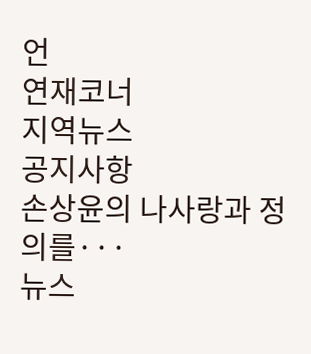언
연재코너
지역뉴스
공지사항
손상윤의 나사랑과 정의를···
뉴스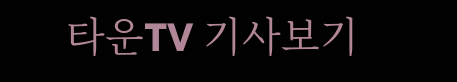타운TV 기사보기